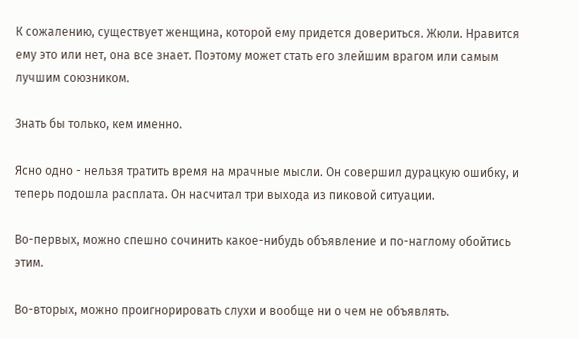К сожалению, существует женщина, которой ему придется довериться. Жюли. Нравится ему это или нет, она все знает. Поэтому может стать его злейшим врагом или самым лучшим союзником.

Знать бы только, кем именно.

Ясно одно - нельзя тратить время на мрачные мысли. Он совершил дурацкую ошибку, и теперь подошла расплата. Он насчитал три выхода из пиковой ситуации.

Во-первых, можно спешно сочинить какое-нибудь объявление и по-наглому обойтись этим.

Во-вторых, можно проигнорировать слухи и вообще ни о чем не объявлять.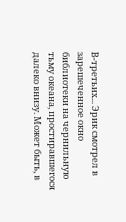В-третьих... Эрик смотрел в зарешеченное окно библиотеки на чернильную тьму океана, простиравшегося далеко внизу. Может быть, в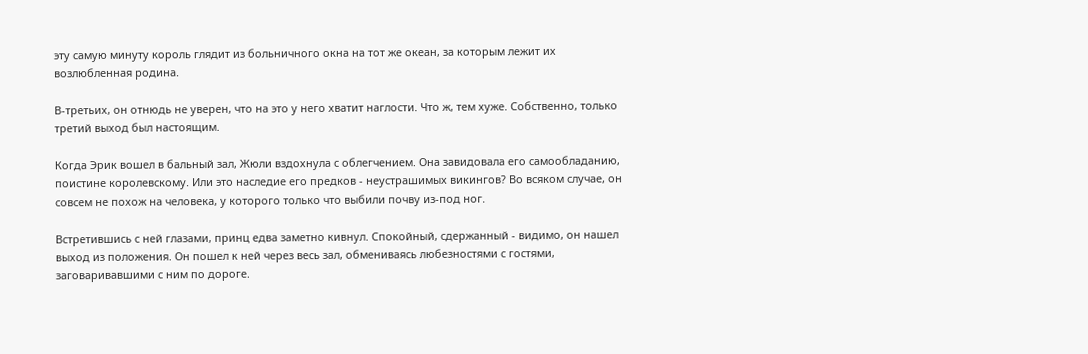эту самую минуту король глядит из больничного окна на тот же океан, за которым лежит их возлюбленная родина.

В-третьих, он отнюдь не уверен, что на это у него хватит наглости. Что ж, тем хуже. Собственно, только третий выход был настоящим.

Когда Эрик вошел в бальный зал, Жюли вздохнула с облегчением. Она завидовала его самообладанию, поистине королевскому. Или это наследие его предков - неустрашимых викингов? Во всяком случае, он совсем не похож на человека, у которого только что выбили почву из-под ног.

Встретившись с ней глазами, принц едва заметно кивнул. Спокойный, сдержанный - видимо, он нашел выход из положения. Он пошел к ней через весь зал, обмениваясь любезностями с гостями, заговаривавшими с ним по дороге.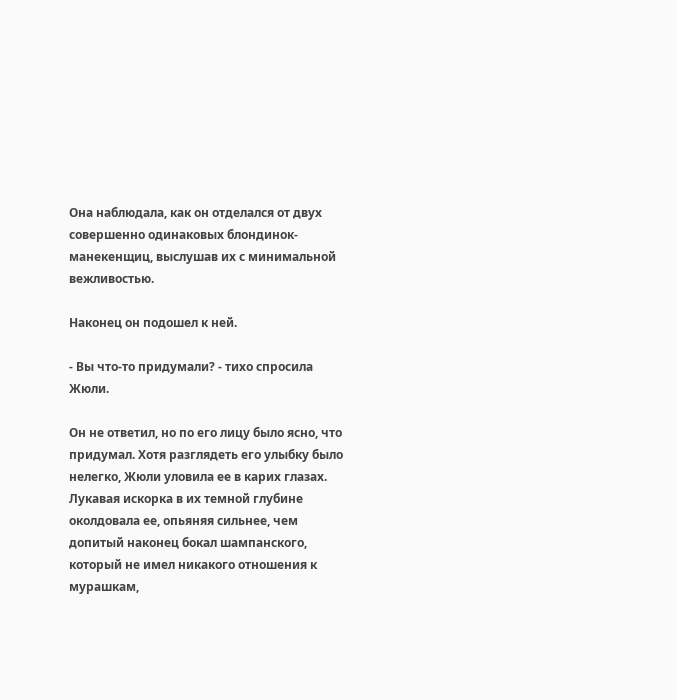Она наблюдала, как он отделался от двух совершенно одинаковых блондинок-манекенщиц, выслушав их с минимальной вежливостью.

Наконец он подошел к ней.

- Вы что-то придумали? - тихо спросила Жюли.

Он не ответил, но по его лицу было ясно, что придумал. Хотя разглядеть его улыбку было нелегко, Жюли уловила ее в карих глазах. Лукавая искорка в их темной глубине околдовала ее, опьяняя сильнее, чем допитый наконец бокал шампанского, который не имел никакого отношения к мурашкам,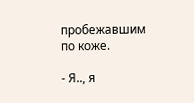пробежавшим по коже.

- Я.., я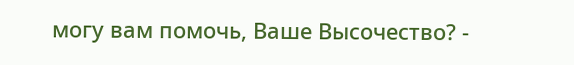могу вам помочь, Ваше Высочество? -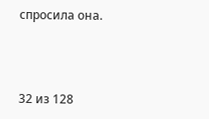спросила она.



32 из 128